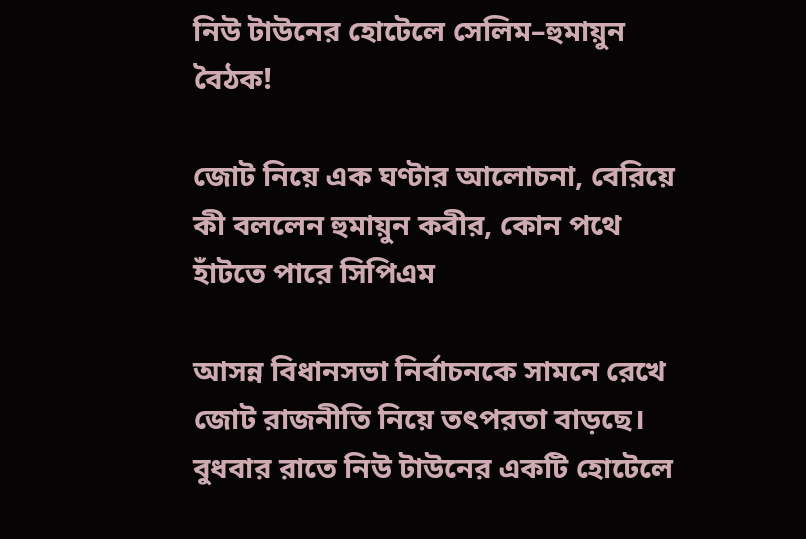নিউ টাউনের হোটেলে সেলিম–হুমায়ুন বৈঠক!

জোট নিয়ে এক ঘণ্টার আলোচনা, বেরিয়ে কী বললেন হুমায়ুন কবীর, কোন পথে হাঁটতে পারে সিপিএম

আসন্ন বিধানসভা নির্বাচনকে সামনে রেখে জোট রাজনীতি নিয়ে তৎপরতা বাড়ছে। বুধবার রাতে নিউ টাউনের একটি হোটেলে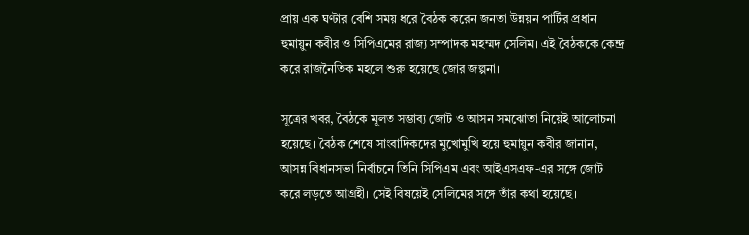প্রায় এক ঘণ্টার বেশি সময় ধরে বৈঠক করেন জনতা উন্নয়ন পার্টির প্রধান হুমায়ুন কবীর ও সিপিএমের রাজ্য সম্পাদক মহম্মদ সেলিম। এই বৈঠককে কেন্দ্র করে রাজনৈতিক মহলে শুরু হয়েছে জোর জল্পনা।

সূত্রের খবর, বৈঠকে মূলত সম্ভাব্য জোট ও আসন সমঝোতা নিয়েই আলোচনা হয়েছে। বৈঠক শেষে সাংবাদিকদের মুখোমুখি হয়ে হুমায়ুন কবীর জানান, আসন্ন বিধানসভা নির্বাচনে তিনি সিপিএম এবং আইএসএফ-এর সঙ্গে জোট করে লড়তে আগ্রহী। সেই বিষয়েই সেলিমের সঙ্গে তাঁর কথা হয়েছে।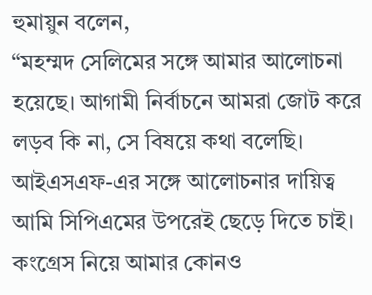হুমায়ুন বলেন,
“মহম্মদ সেলিমের সঙ্গে আমার আলোচনা হয়েছে। আগামী নির্বাচনে আমরা জোট করে লড়ব কি না, সে বিষয়ে কথা বলেছি। আইএসএফ-এর সঙ্গে আলোচনার দায়িত্ব আমি সিপিএমের উপরেই ছেড়ে দিতে চাই। কংগ্রেস নিয়ে আমার কোনও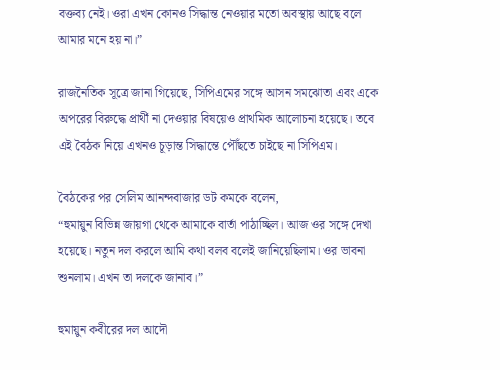বক্তব্য নেই। ওরা এখন কোনও সিদ্ধান্ত নেওয়ার মতো অবস্থায় আছে বলে আমার মনে হয় না।”

রাজনৈতিক সূত্রে জানা গিয়েছে, সিপিএমের সঙ্গে আসন সমঝোতা এবং একে অপরের বিরুদ্ধে প্রার্থী না দেওয়ার বিষয়েও প্রাথমিক আলোচনা হয়েছে। তবে এই বৈঠক নিয়ে এখনও চূড়ান্ত সিদ্ধান্তে পৌঁছতে চাইছে না সিপিএম।

বৈঠকের পর সেলিম আনন্দবাজার ডট কমকে বলেন,
“হুমায়ুন বিভিন্ন জায়গা থেকে আমাকে বার্তা পাঠাচ্ছিল। আজ ওর সঙ্গে দেখা হয়েছে। নতুন দল করলে আমি কথা বলব বলেই জানিয়েছিলাম। ওর ভাবনা শুনলাম। এখন তা দলকে জানাব।”

হুমায়ুন কবীরের দল আদৌ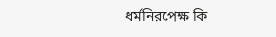ধর্মনিরপেক্ষ কি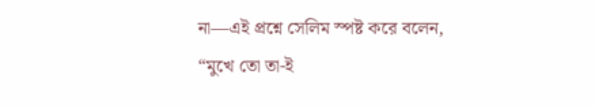না—এই প্রশ্নে সেলিম স্পষ্ট করে বলেন,
“মুখে তো তা-ই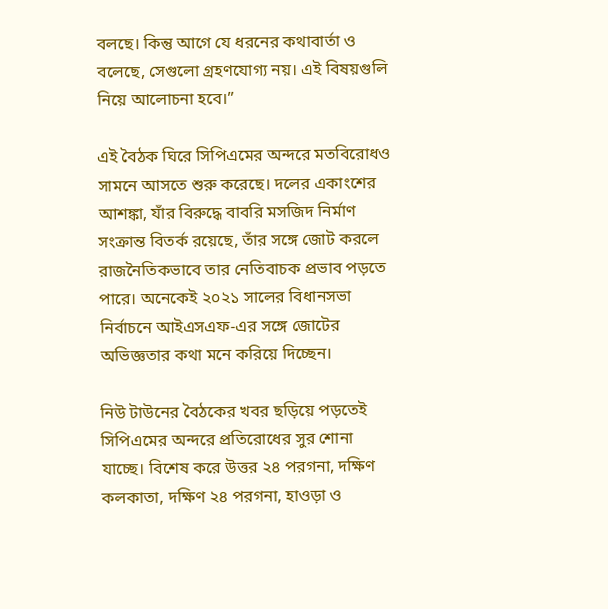বলছে। কিন্তু আগে যে ধরনের কথাবার্তা ও বলেছে, সেগুলো গ্রহণযোগ্য নয়। এই বিষয়গুলি নিয়ে আলোচনা হবে।”

এই বৈঠক ঘিরে সিপিএমের অন্দরে মতবিরোধও সামনে আসতে শুরু করেছে। দলের একাংশের আশঙ্কা, যাঁর বিরুদ্ধে বাবরি মসজিদ নির্মাণ সংক্রান্ত বিতর্ক রয়েছে, তাঁর সঙ্গে জোট করলে রাজনৈতিকভাবে তার নেতিবাচক প্রভাব পড়তে পারে। অনেকেই ২০২১ সালের বিধানসভা নির্বাচনে আইএসএফ-এর সঙ্গে জোটের অভিজ্ঞতার কথা মনে করিয়ে দিচ্ছেন।

নিউ টাউনের বৈঠকের খবর ছড়িয়ে পড়তেই সিপিএমের অন্দরে প্রতিরোধের সুর শোনা যাচ্ছে। বিশেষ করে উত্তর ২৪ পরগনা, দক্ষিণ কলকাতা, দক্ষিণ ২৪ পরগনা, হাওড়া ও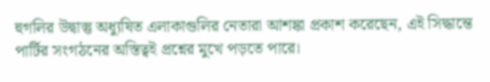হুগলির উদ্বাস্তু অধ্যুষিত এলাকাগুলির নেতারা আশঙ্কা প্রকাশ করেছেন, এই সিদ্ধান্তে পার্টির সংগঠনের অস্তিত্বই প্রশ্নের মুখে পড়তে পারে।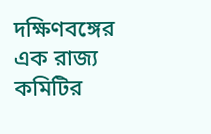দক্ষিণবঙ্গের এক রাজ্য কমিটির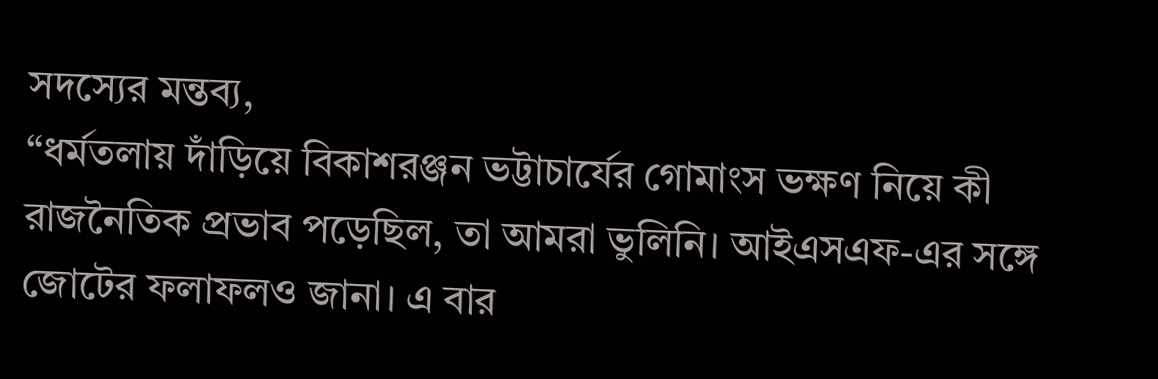সদস্যের মন্তব্য,
“ধর্মতলায় দাঁড়িয়ে বিকাশরঞ্জন ভট্টাচার্যের গোমাংস ভক্ষণ নিয়ে কী রাজনৈতিক প্রভাব পড়েছিল, তা আমরা ভুলিনি। আইএসএফ-এর সঙ্গে জোটের ফলাফলও জানা। এ বার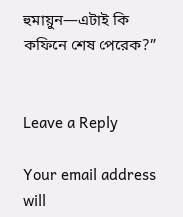হুমায়ুন—এটাই কি কফিনে শেষ পেরেক?”


Leave a Reply

Your email address will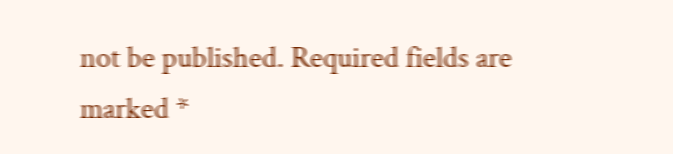not be published. Required fields are marked *